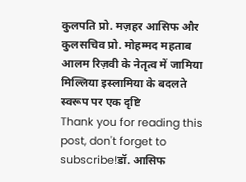कुलपति प्रो. मज़हर आसिफ और कुलसचिव प्रो. मोहम्मद महताब आलम रिज़वी के नेतृत्व में जामिया मिल्लिया इस्लामिया के बदलते स्वरूप पर एक दृष्टि
Thank you for reading this post, don't forget to subscribe!डॉ. आसिफ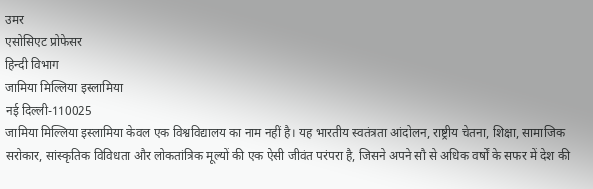उमर
एसोसिएट प्रोफेसर
हिन्दी विभाग
जामिया मिल्लिया इस्लामिया
नई दिल्ली-110025
जामिया मिल्लिया इस्लामिया केवल एक विश्वविद्यालय का नाम नहीं है। यह भारतीय स्वतंत्रता आंदोलन, राष्ट्रीय चेतना, शिक्षा, सामाजिक सरोकार, सांस्कृतिक विविधता और लोकतांत्रिक मूल्यों की एक ऐसी जीवंत परंपरा है, जिसने अपने सौ से अधिक वर्षों के सफर में देश की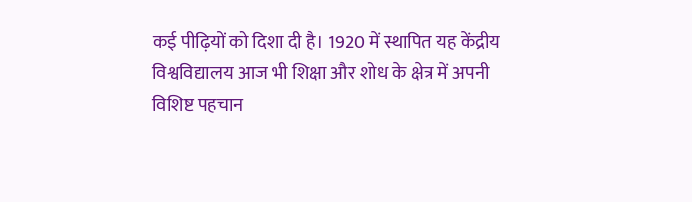कई पीढ़ियों को दिशा दी है। 1920 में स्थापित यह केंद्रीय विश्वविद्यालय आज भी शिक्षा और शोध के क्षेत्र में अपनी विशिष्ट पहचान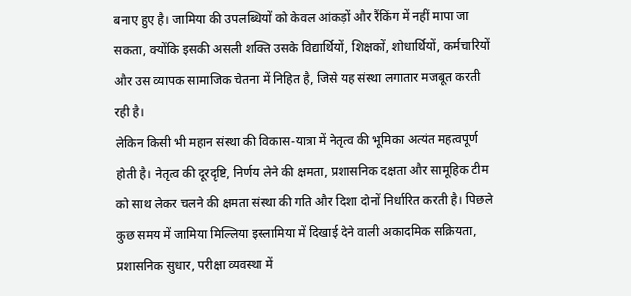बनाए हुए है। जामिया की उपलब्धियों को केवल आंकड़ों और रैंकिंग में नहीं मापा जा सकता, क्योंकि इसकी असली शक्ति उसके विद्यार्थियों, शिक्षकों, शोधार्थियों, कर्मचारियों और उस व्यापक सामाजिक चेतना में निहित है, जिसे यह संस्था लगातार मजबूत करती रही है।
लेकिन किसी भी महान संस्था की विकास-यात्रा में नेतृत्व की भूमिका अत्यंत महत्वपूर्ण होती है। नेतृत्व की दूरदृष्टि, निर्णय लेने की क्षमता, प्रशासनिक दक्षता और सामूहिक टीम को साथ लेकर चलने की क्षमता संस्था की गति और दिशा दोनों निर्धारित करती है। पिछले कुछ समय में जामिया मिल्लिया इस्लामिया में दिखाई देने वाली अकादमिक सक्रियता, प्रशासनिक सुधार, परीक्षा व्यवस्था में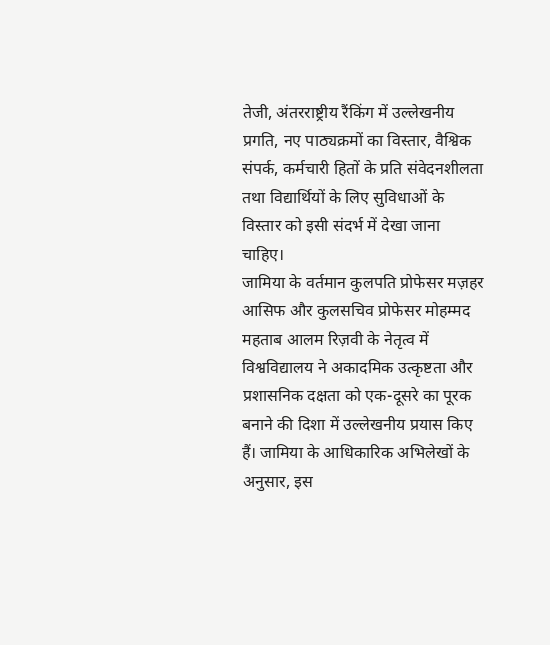तेजी, अंतरराष्ट्रीय रैंकिंग में उल्लेखनीय प्रगति, नए पाठ्यक्रमों का विस्तार, वैश्विक संपर्क, कर्मचारी हितों के प्रति संवेदनशीलता तथा विद्यार्थियों के लिए सुविधाओं के विस्तार को इसी संदर्भ में देखा जाना चाहिए।
जामिया के वर्तमान कुलपति प्रोफेसर मज़हर आसिफ और कुलसचिव प्रोफेसर मोहम्मद महताब आलम रिज़वी के नेतृत्व में विश्वविद्यालय ने अकादमिक उत्कृष्टता और प्रशासनिक दक्षता को एक-दूसरे का पूरक बनाने की दिशा में उल्लेखनीय प्रयास किए हैं। जामिया के आधिकारिक अभिलेखों के अनुसार, इस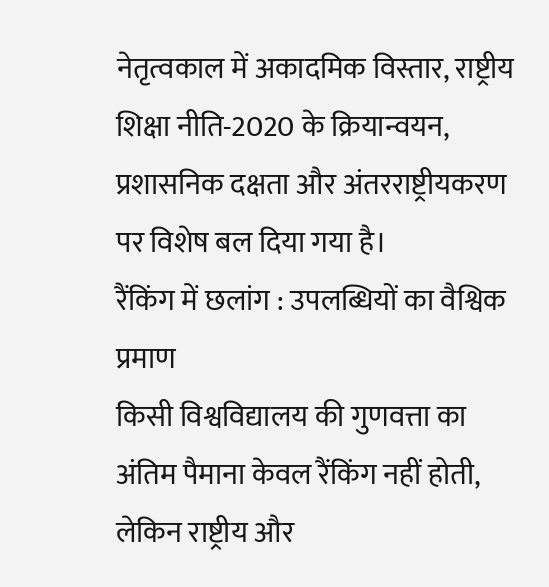नेतृत्वकाल में अकादमिक विस्तार, राष्ट्रीय शिक्षा नीति-2020 के क्रियान्वयन, प्रशासनिक दक्षता और अंतरराष्ट्रीयकरण पर विशेष बल दिया गया है।
रैंकिंग में छलांग : उपलब्धियों का वैश्विक प्रमाण
किसी विश्वविद्यालय की गुणवत्ता का अंतिम पैमाना केवल रैंकिंग नहीं होती, लेकिन राष्ट्रीय और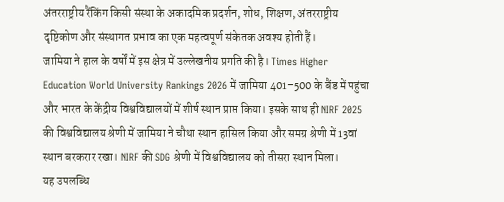अंतरराष्ट्रीय रैंकिंग किसी संस्था के अकादमिक प्रदर्शन, शोध, शिक्षण, अंतरराष्ट्रीय दृष्टिकोण और संस्थागत प्रभाव का एक महत्वपूर्ण संकेतक अवश्य होती हैं।
जामिया ने हाल के वर्षों में इस क्षेत्र में उल्लेखनीय प्रगति की है। Times Higher Education World University Rankings 2026 में जामिया 401–500 के बैंड में पहुंचा और भारत के केंद्रीय विश्वविद्यालयों में शीर्ष स्थान प्राप्त किया। इसके साथ ही NIRF 2025 की विश्वविद्यालय श्रेणी में जामिया ने चौथा स्थान हासिल किया और समग्र श्रेणी में 13वां स्थान बरकरार रखा। NIRF की SDG श्रेणी में विश्वविद्यालय को तीसरा स्थान मिला।
यह उपलब्धि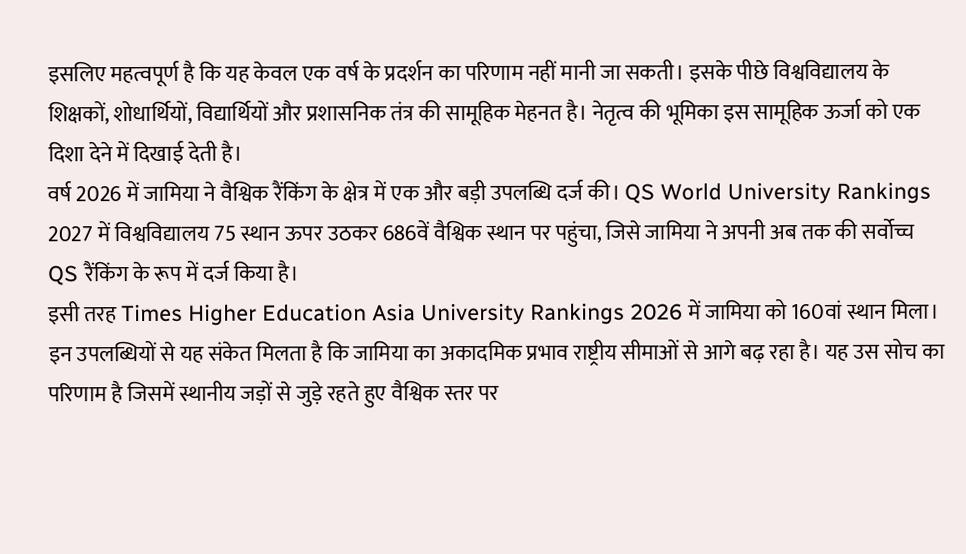इसलिए महत्वपूर्ण है कि यह केवल एक वर्ष के प्रदर्शन का परिणाम नहीं मानी जा सकती। इसके पीछे विश्वविद्यालय के शिक्षकों, शोधार्थियों, विद्यार्थियों और प्रशासनिक तंत्र की सामूहिक मेहनत है। नेतृत्व की भूमिका इस सामूहिक ऊर्जा को एक दिशा देने में दिखाई देती है।
वर्ष 2026 में जामिया ने वैश्विक रैंकिंग के क्षेत्र में एक और बड़ी उपलब्धि दर्ज की। QS World University Rankings 2027 में विश्वविद्यालय 75 स्थान ऊपर उठकर 686वें वैश्विक स्थान पर पहुंचा, जिसे जामिया ने अपनी अब तक की सर्वोच्च QS रैंकिंग के रूप में दर्ज किया है।
इसी तरह Times Higher Education Asia University Rankings 2026 में जामिया को 160वां स्थान मिला।
इन उपलब्धियों से यह संकेत मिलता है कि जामिया का अकादमिक प्रभाव राष्ट्रीय सीमाओं से आगे बढ़ रहा है। यह उस सोच का परिणाम है जिसमें स्थानीय जड़ों से जुड़े रहते हुए वैश्विक स्तर पर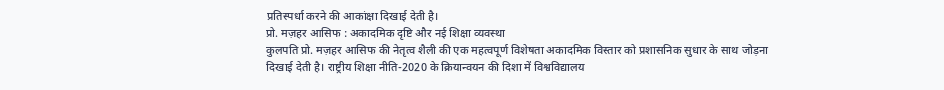प्रतिस्पर्धा करने की आकांक्षा दिखाई देती है।
प्रो. मज़हर आसिफ : अकादमिक दृष्टि और नई शिक्षा व्यवस्था
कुलपति प्रो. मज़हर आसिफ की नेतृत्व शैली की एक महत्वपूर्ण विशेषता अकादमिक विस्तार को प्रशासनिक सुधार के साथ जोड़ना दिखाई देती है। राष्ट्रीय शिक्षा नीति-2020 के क्रियान्वयन की दिशा में विश्वविद्यालय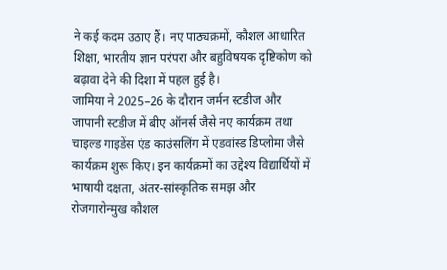ने कई कदम उठाए हैं। नए पाठ्यक्रमों, कौशल आधारित शिक्षा, भारतीय ज्ञान परंपरा और बहुविषयक दृष्टिकोण को बढ़ावा देने की दिशा में पहल हुई है।
जामिया ने 2025–26 के दौरान जर्मन स्टडीज और जापानी स्टडीज में बीए ऑनर्स जैसे नए कार्यक्रम तथा चाइल्ड गाइडेंस एंड काउंसलिंग में एडवांस्ड डिप्लोमा जैसे कार्यक्रम शुरू किए। इन कार्यक्रमों का उद्देश्य विद्यार्थियों में भाषायी दक्षता, अंतर-सांस्कृतिक समझ और रोजगारोन्मुख कौशल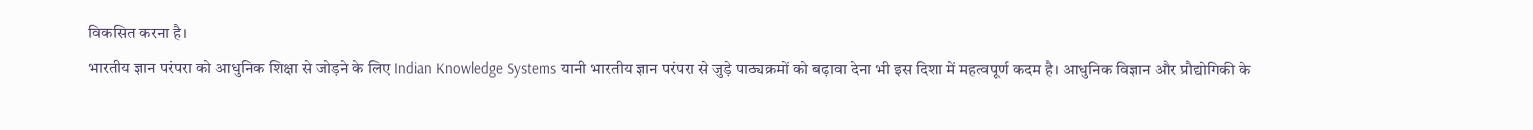विकसित करना है।
भारतीय ज्ञान परंपरा को आधुनिक शिक्षा से जोड़ने के लिए Indian Knowledge Systems यानी भारतीय ज्ञान परंपरा से जुड़े पाठ्यक्रमों को बढ़ावा देना भी इस दिशा में महत्वपूर्ण कदम है। आधुनिक विज्ञान और प्रौद्योगिकी के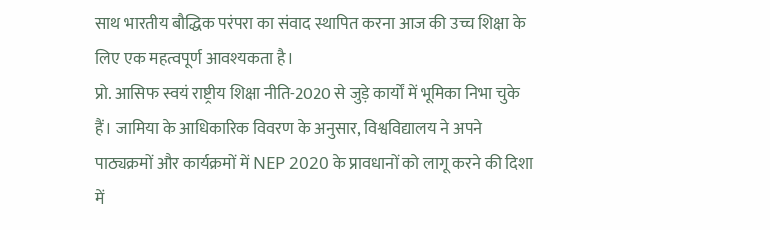साथ भारतीय बौद्धिक परंपरा का संवाद स्थापित करना आज की उच्च शिक्षा के लिए एक महत्वपूर्ण आवश्यकता है।
प्रो. आसिफ स्वयं राष्ट्रीय शिक्षा नीति-2020 से जुड़े कार्यों में भूमिका निभा चुके हैं। जामिया के आधिकारिक विवरण के अनुसार, विश्वविद्यालय ने अपने पाठ्यक्रमों और कार्यक्रमों में NEP 2020 के प्रावधानों को लागू करने की दिशा में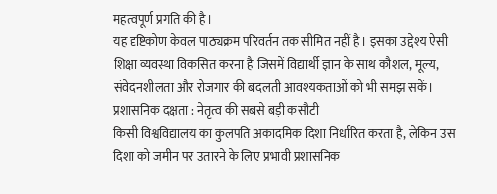महत्वपूर्ण प्रगति की है।
यह दृष्टिकोण केवल पाठ्यक्रम परिवर्तन तक सीमित नहीं है। इसका उद्देश्य ऐसी शिक्षा व्यवस्था विकसित करना है जिसमें विद्यार्थी ज्ञान के साथ कौशल, मूल्य, संवेदनशीलता और रोजगार की बदलती आवश्यकताओं को भी समझ सकें।
प्रशासनिक दक्षता : नेतृत्व की सबसे बड़ी कसौटी
किसी विश्वविद्यालय का कुलपति अकादमिक दिशा निर्धारित करता है, लेकिन उस दिशा को जमीन पर उतारने के लिए प्रभावी प्रशासनिक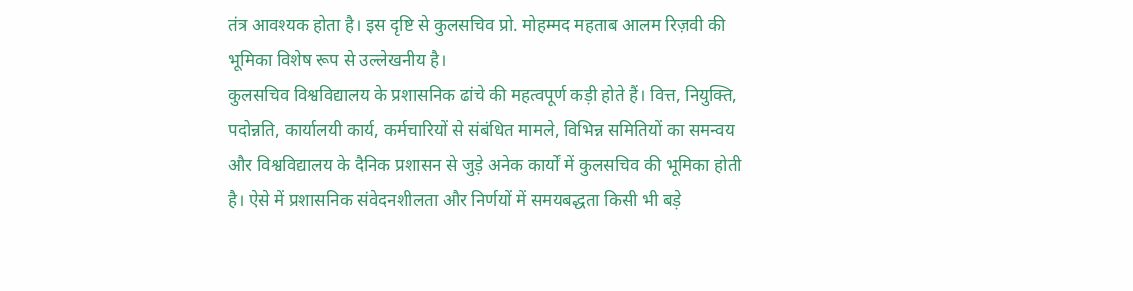तंत्र आवश्यक होता है। इस दृष्टि से कुलसचिव प्रो. मोहम्मद महताब आलम रिज़वी की भूमिका विशेष रूप से उल्लेखनीय है।
कुलसचिव विश्वविद्यालय के प्रशासनिक ढांचे की महत्वपूर्ण कड़ी होते हैं। वित्त, नियुक्ति, पदोन्नति, कार्यालयी कार्य, कर्मचारियों से संबंधित मामले, विभिन्न समितियों का समन्वय और विश्वविद्यालय के दैनिक प्रशासन से जुड़े अनेक कार्यों में कुलसचिव की भूमिका होती है। ऐसे में प्रशासनिक संवेदनशीलता और निर्णयों में समयबद्धता किसी भी बड़े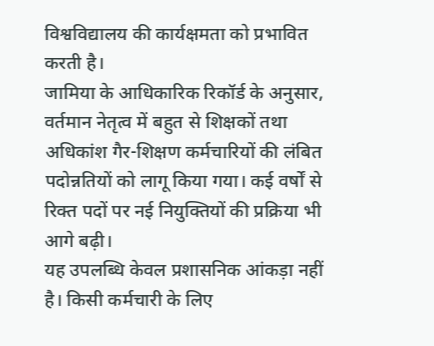विश्वविद्यालय की कार्यक्षमता को प्रभावित करती है।
जामिया के आधिकारिक रिकॉर्ड के अनुसार, वर्तमान नेतृत्व में बहुत से शिक्षकों तथा अधिकांश गैर-शिक्षण कर्मचारियों की लंबित पदोन्नतियों को लागू किया गया। कई वर्षों से रिक्त पदों पर नई नियुक्तियों की प्रक्रिया भी आगे बढ़ी।
यह उपलब्धि केवल प्रशासनिक आंकड़ा नहीं है। किसी कर्मचारी के लिए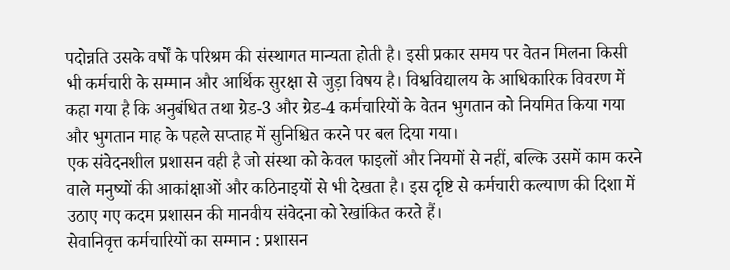पदोन्नति उसके वर्षों के परिश्रम की संस्थागत मान्यता होती है। इसी प्रकार समय पर वेतन मिलना किसी भी कर्मचारी के सम्मान और आर्थिक सुरक्षा से जुड़ा विषय है। विश्वविद्यालय के आधिकारिक विवरण में कहा गया है कि अनुबंधित तथा ग्रेड-3 और ग्रेड-4 कर्मचारियों के वेतन भुगतान को नियमित किया गया और भुगतान माह के पहले सप्ताह में सुनिश्चित करने पर बल दिया गया।
एक संवेदनशील प्रशासन वही है जो संस्था को केवल फाइलों और नियमों से नहीं, बल्कि उसमें काम करने वाले मनुष्यों की आकांक्षाओं और कठिनाइयों से भी देखता है। इस दृष्टि से कर्मचारी कल्याण की दिशा में उठाए गए कदम प्रशासन की मानवीय संवेदना को रेखांकित करते हैं।
सेवानिवृत्त कर्मचारियों का सम्मान : प्रशासन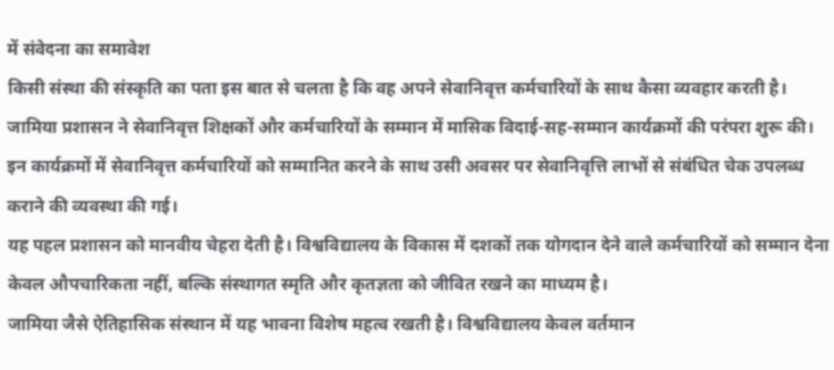में संवेदना का समावेश
किसी संस्था की संस्कृति का पता इस बात से चलता है कि वह अपने सेवानिवृत्त कर्मचारियों के साथ कैसा व्यवहार करती है। जामिया प्रशासन ने सेवानिवृत्त शिक्षकों और कर्मचारियों के सम्मान में मासिक विदाई-सह-सम्मान कार्यक्रमों की परंपरा शुरू की। इन कार्यक्रमों में सेवानिवृत्त कर्मचारियों को सम्मानित करने के साथ उसी अवसर पर सेवानिवृत्ति लाभों से संबंधित चेक उपलब्ध कराने की व्यवस्था की गई।
यह पहल प्रशासन को मानवीय चेहरा देती है। विश्वविद्यालय के विकास में दशकों तक योगदान देने वाले कर्मचारियों को सम्मान देना केवल औपचारिकता नहीं, बल्कि संस्थागत स्मृति और कृतज्ञता को जीवित रखने का माध्यम है।
जामिया जैसे ऐतिहासिक संस्थान में यह भावना विशेष महत्व रखती है। विश्वविद्यालय केवल वर्तमान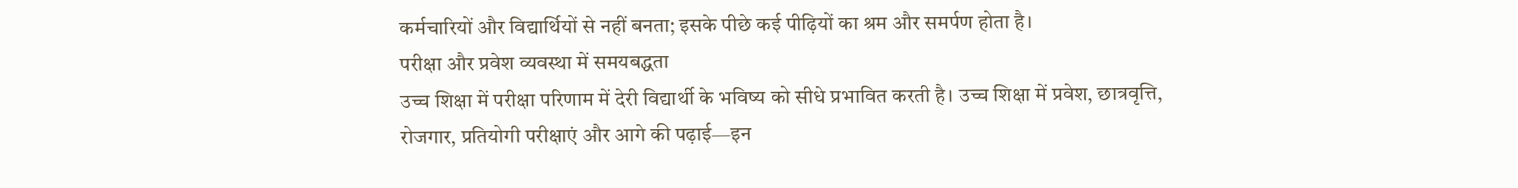कर्मचारियों और विद्यार्थियों से नहीं बनता; इसके पीछे कई पीढ़ियों का श्रम और समर्पण होता है।
परीक्षा और प्रवेश व्यवस्था में समयबद्धता
उच्च शिक्षा में परीक्षा परिणाम में देरी विद्यार्थी के भविष्य को सीधे प्रभावित करती है। उच्च शिक्षा में प्रवेश, छात्रवृत्ति, रोजगार, प्रतियोगी परीक्षाएं और आगे की पढ़ाई—इन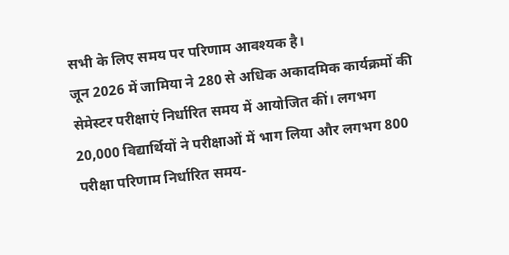सभी के लिए समय पर परिणाम आवश्यक है।
जून 2026 में जामिया ने 280 से अधिक अकादमिक कार्यक्रमों की सेमेस्टर परीक्षाएं निर्धारित समय में आयोजित कीं। लगभग 20,000 विद्यार्थियों ने परीक्षाओं में भाग लिया और लगभग 800 परीक्षा परिणाम निर्धारित समय-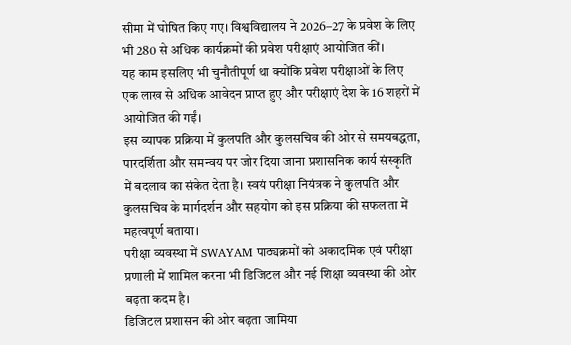सीमा में घोषित किए गए। विश्वविद्यालय ने 2026–27 के प्रवेश के लिए भी 280 से अधिक कार्यक्रमों की प्रवेश परीक्षाएं आयोजित कीं।
यह काम इसलिए भी चुनौतीपूर्ण था क्योंकि प्रवेश परीक्षाओं के लिए एक लाख से अधिक आवेदन प्राप्त हुए और परीक्षाएं देश के 16 शहरों में आयोजित की गईं।
इस व्यापक प्रक्रिया में कुलपति और कुलसचिव की ओर से समयबद्धता, पारदर्शिता और समन्वय पर जोर दिया जाना प्रशासनिक कार्य संस्कृति में बदलाव का संकेत देता है। स्वयं परीक्षा नियंत्रक ने कुलपति और कुलसचिव के मार्गदर्शन और सहयोग को इस प्रक्रिया की सफलता में महत्वपूर्ण बताया।
परीक्षा व्यवस्था में SWAYAM पाठ्यक्रमों को अकादमिक एवं परीक्षा प्रणाली में शामिल करना भी डिजिटल और नई शिक्षा व्यवस्था की ओर बढ़ता कदम है।
डिजिटल प्रशासन की ओर बढ़ता जामिया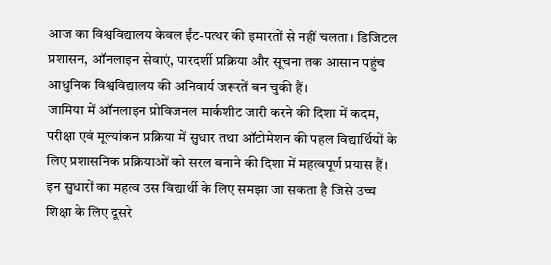आज का विश्वविद्यालय केवल ईंट-पत्थर की इमारतों से नहीं चलता। डिजिटल प्रशासन, ऑनलाइन सेवाएं, पारदर्शी प्रक्रिया और सूचना तक आसान पहुंच आधुनिक विश्वविद्यालय की अनिवार्य जरूरतें बन चुकी हैं।
जामिया में ऑनलाइन प्रोविजनल मार्कशीट जारी करने की दिशा में कदम, परीक्षा एवं मूल्यांकन प्रक्रिया में सुधार तथा ऑटोमेशन की पहल विद्यार्थियों के लिए प्रशासनिक प्रक्रियाओं को सरल बनाने की दिशा में महत्वपूर्ण प्रयास हैं।
इन सुधारों का महत्व उस विद्यार्थी के लिए समझा जा सकता है जिसे उच्च शिक्षा के लिए दूसरे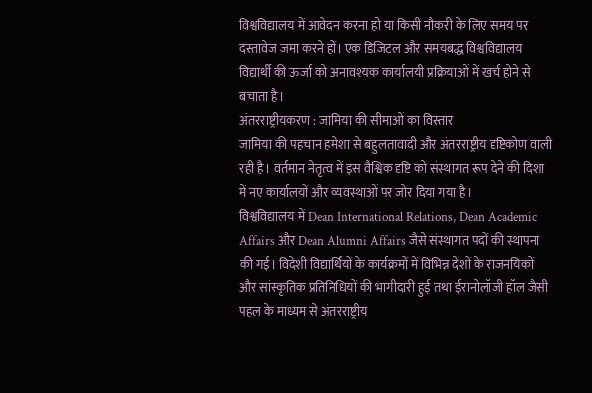विश्वविद्यालय में आवेदन करना हो या किसी नौकरी के लिए समय पर दस्तावेज जमा करने हों। एक डिजिटल और समयबद्ध विश्वविद्यालय विद्यार्थी की ऊर्जा को अनावश्यक कार्यालयी प्रक्रियाओं में खर्च होने से बचाता है।
अंतरराष्ट्रीयकरण : जामिया की सीमाओं का विस्तार
जामिया की पहचान हमेशा से बहुलतावादी और अंतरराष्ट्रीय दृष्टिकोण वाली रही है। वर्तमान नेतृत्व में इस वैश्विक दृष्टि को संस्थागत रूप देने की दिशा में नए कार्यालयों और व्यवस्थाओं पर जोर दिया गया है।
विश्वविद्यालय में Dean International Relations, Dean Academic Affairs और Dean Alumni Affairs जैसे संस्थागत पदों की स्थापना की गई। विदेशी विद्यार्थियों के कार्यक्रमों में विभिन्न देशों के राजनयिकों और सांस्कृतिक प्रतिनिधियों की भागीदारी हुई तथा ईरानोलॉजी हॉल जैसी पहल के माध्यम से अंतरराष्ट्रीय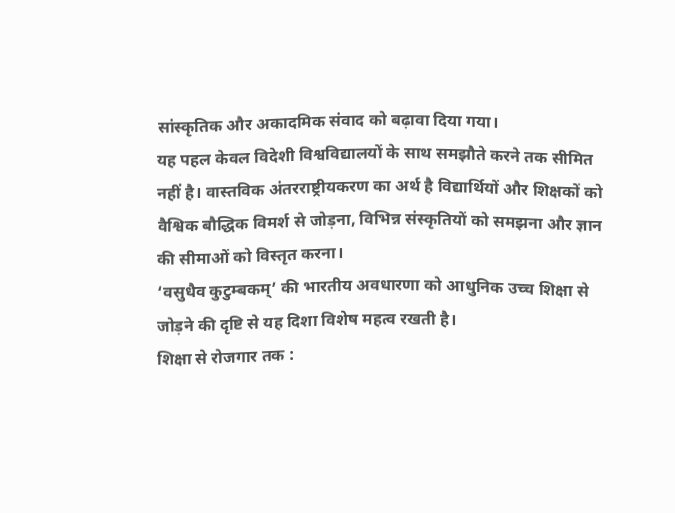सांस्कृतिक और अकादमिक संवाद को बढ़ावा दिया गया।
यह पहल केवल विदेशी विश्वविद्यालयों के साथ समझौते करने तक सीमित नहीं है। वास्तविक अंतरराष्ट्रीयकरण का अर्थ है विद्यार्थियों और शिक्षकों को वैश्विक बौद्धिक विमर्श से जोड़ना, विभिन्न संस्कृतियों को समझना और ज्ञान की सीमाओं को विस्तृत करना।
‘वसुधैव कुटुम्बकम्’ की भारतीय अवधारणा को आधुनिक उच्च शिक्षा से जोड़ने की दृष्टि से यह दिशा विशेष महत्व रखती है।
शिक्षा से रोजगार तक :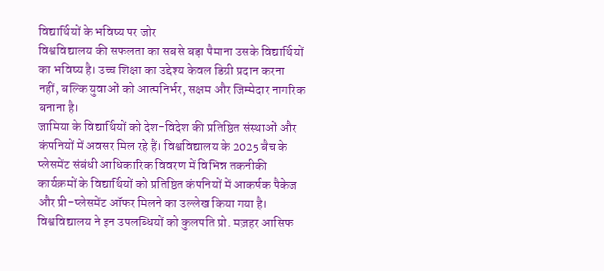विद्यार्थियों के भविष्य पर जोर
विश्वविद्यालय की सफलता का सबसे बड़ा पैमाना उसके विद्यार्थियों का भविष्य है। उच्च शिक्षा का उद्देश्य केवल डिग्री प्रदान करना नहीं, बल्कि युवाओं को आत्मनिर्भर, सक्षम और जिम्मेदार नागरिक बनाना है।
जामिया के विद्यार्थियों को देश-विदेश की प्रतिष्ठित संस्थाओं और कंपनियों में अवसर मिल रहे हैं। विश्वविद्यालय के 2025 बैच के प्लेसमेंट संबंधी आधिकारिक विवरण में विभिन्न तकनीकी कार्यक्रमों के विद्यार्थियों को प्रतिष्ठित कंपनियों में आकर्षक पैकेज और प्री-प्लेसमेंट ऑफर मिलने का उल्लेख किया गया है। विश्वविद्यालय ने इन उपलब्धियों को कुलपति प्रो. मज़हर आसिफ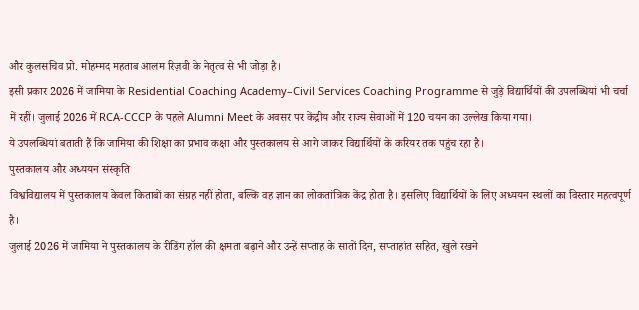और कुलसचिव प्रो. मोहम्मद महताब आलम रिज़वी के नेतृत्व से भी जोड़ा है।
इसी प्रकार 2026 में जामिया के Residential Coaching Academy–Civil Services Coaching Programme से जुड़े विद्यार्थियों की उपलब्धियां भी चर्चा में रहीं। जुलाई 2026 में RCA-CCCP के पहले Alumni Meet के अवसर पर केंद्रीय और राज्य सेवाओं में 120 चयन का उल्लेख किया गया।
ये उपलब्धियां बताती हैं कि जामिया की शिक्षा का प्रभाव कक्षा और पुस्तकालय से आगे जाकर विद्यार्थियों के करियर तक पहुंच रहा है।
पुस्तकालय और अध्ययन संस्कृति
विश्वविद्यालय में पुस्तकालय केवल किताबों का संग्रह नहीं होता, बल्कि वह ज्ञान का लोकतांत्रिक केंद्र होता है। इसलिए विद्यार्थियों के लिए अध्ययन स्थलों का विस्तार महत्वपूर्ण है।
जुलाई 2026 में जामिया ने पुस्तकालय के रीडिंग हॉल की क्षमता बढ़ाने और उन्हें सप्ताह के सातों दिन, सप्ताहांत सहित, खुले रखने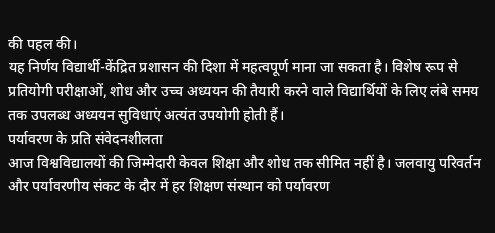की पहल की।
यह निर्णय विद्यार्थी-केंद्रित प्रशासन की दिशा में महत्वपूर्ण माना जा सकता है। विशेष रूप से प्रतियोगी परीक्षाओं, शोध और उच्च अध्ययन की तैयारी करने वाले विद्यार्थियों के लिए लंबे समय तक उपलब्ध अध्ययन सुविधाएं अत्यंत उपयोगी होती हैं।
पर्यावरण के प्रति संवेदनशीलता
आज विश्वविद्यालयों की जिम्मेदारी केवल शिक्षा और शोध तक सीमित नहीं है। जलवायु परिवर्तन और पर्यावरणीय संकट के दौर में हर शिक्षण संस्थान को पर्यावरण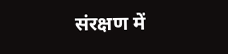संरक्षण में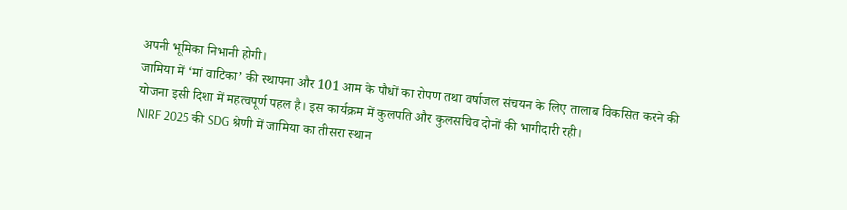अपनी भूमिका निभानी होगी।
जामिया में ‘मां वाटिका’ की स्थापना और 101 आम के पौधों का रोपण तथा वर्षाजल संचयन के लिए तालाब विकसित करने की योजना इसी दिशा में महत्वपूर्ण पहल है। इस कार्यक्रम में कुलपति और कुलसचिव दोनों की भागीदारी रही।
NIRF 2025 की SDG श्रेणी में जामिया का तीसरा स्थान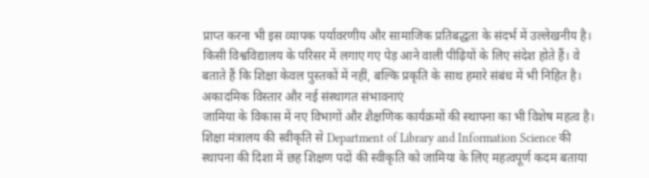प्राप्त करना भी इस व्यापक पर्यावरणीय और सामाजिक प्रतिबद्धता के संदर्भ में उल्लेखनीय है।
किसी विश्वविद्यालय के परिसर में लगाए गए पेड़ आने वाली पीढ़ियों के लिए संदेश होते हैं। वे बताते हैं कि शिक्षा केवल पुस्तकों में नहीं, बल्कि प्रकृति के साथ हमारे संबंध में भी निहित है।
अकादमिक विस्तार और नई संस्थागत संभावनाएं
जामिया के विकास में नए विभागों और शैक्षणिक कार्यक्रमों की स्थापना का भी विशेष महत्व है। शिक्षा मंत्रालय की स्वीकृति से Department of Library and Information Science की स्थापना की दिशा में छह शिक्षण पदों की स्वीकृति को जामिया के लिए महत्वपूर्ण कदम बताया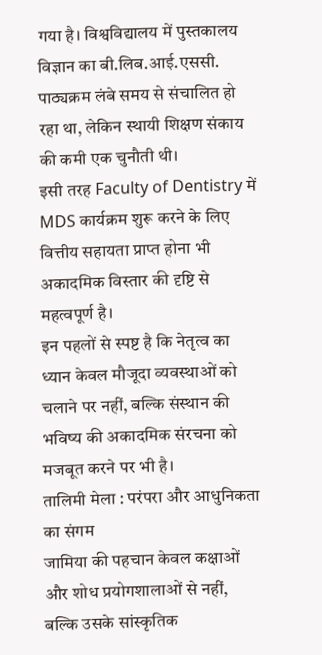गया है। विश्वविद्यालय में पुस्तकालय विज्ञान का बी.लिब.आई.एससी. पाठ्यक्रम लंबे समय से संचालित हो रहा था, लेकिन स्थायी शिक्षण संकाय की कमी एक चुनौती थी।
इसी तरह Faculty of Dentistry में MDS कार्यक्रम शुरू करने के लिए वित्तीय सहायता प्राप्त होना भी अकादमिक विस्तार की दृष्टि से महत्वपूर्ण है।
इन पहलों से स्पष्ट है कि नेतृत्व का ध्यान केवल मौजूदा व्यवस्थाओं को चलाने पर नहीं, बल्कि संस्थान की भविष्य की अकादमिक संरचना को मजबूत करने पर भी है।
तालिमी मेला : परंपरा और आधुनिकता का संगम
जामिया की पहचान केवल कक्षाओं और शोध प्रयोगशालाओं से नहीं, बल्कि उसके सांस्कृतिक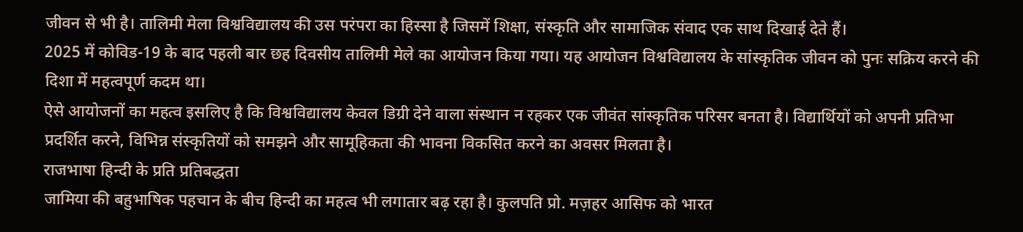जीवन से भी है। तालिमी मेला विश्वविद्यालय की उस परंपरा का हिस्सा है जिसमें शिक्षा, संस्कृति और सामाजिक संवाद एक साथ दिखाई देते हैं।
2025 में कोविड-19 के बाद पहली बार छह दिवसीय तालिमी मेले का आयोजन किया गया। यह आयोजन विश्वविद्यालय के सांस्कृतिक जीवन को पुनः सक्रिय करने की दिशा में महत्वपूर्ण कदम था।
ऐसे आयोजनों का महत्व इसलिए है कि विश्वविद्यालय केवल डिग्री देने वाला संस्थान न रहकर एक जीवंत सांस्कृतिक परिसर बनता है। विद्यार्थियों को अपनी प्रतिभा प्रदर्शित करने, विभिन्न संस्कृतियों को समझने और सामूहिकता की भावना विकसित करने का अवसर मिलता है।
राजभाषा हिन्दी के प्रति प्रतिबद्धता
जामिया की बहुभाषिक पहचान के बीच हिन्दी का महत्व भी लगातार बढ़ रहा है। कुलपति प्रो. मज़हर आसिफ को भारत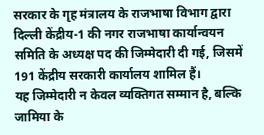सरकार के गृह मंत्रालय के राजभाषा विभाग द्वारा दिल्ली केंद्रीय-1 की नगर राजभाषा कार्यान्वयन समिति के अध्यक्ष पद की जिम्मेदारी दी गई, जिसमें 191 केंद्रीय सरकारी कार्यालय शामिल हैं।
यह जिम्मेदारी न केवल व्यक्तिगत सम्मान है, बल्कि जामिया के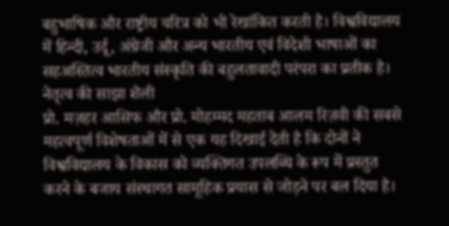बहुभाषिक और राष्ट्रीय चरित्र को भी रेखांकित करती है। विश्वविद्यालय में हिन्दी, उर्दू, अंग्रेजी और अन्य भारतीय एवं विदेशी भाषाओं का सहअस्तित्व भारतीय संस्कृति की बहुलतावादी परंपरा का प्रतीक है।
नेतृत्व की साझा शैली
प्रो. मज़हर आसिफ और प्रो. मोहम्मद महताब आलम रिज़वी की सबसे महत्वपूर्ण विशेषताओं में से एक यह दिखाई देती है कि दोनों ने विश्वविद्यालय के विकास को व्यक्तिगत उपलब्धि के रूप में प्रस्तुत करने के बजाय संस्थागत सामूहिक प्रयास से जोड़ने पर बल दिया है।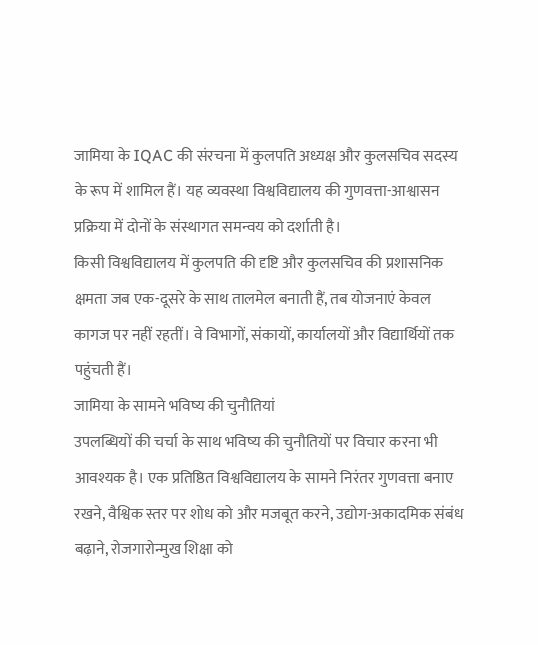जामिया के IQAC की संरचना में कुलपति अध्यक्ष और कुलसचिव सदस्य के रूप में शामिल हैं। यह व्यवस्था विश्वविद्यालय की गुणवत्ता-आश्वासन प्रक्रिया में दोनों के संस्थागत समन्वय को दर्शाती है।
किसी विश्वविद्यालय में कुलपति की दृष्टि और कुलसचिव की प्रशासनिक क्षमता जब एक-दूसरे के साथ तालमेल बनाती हैं, तब योजनाएं केवल कागज पर नहीं रहतीं। वे विभागों, संकायों, कार्यालयों और विद्यार्थियों तक पहुंचती हैं।
जामिया के सामने भविष्य की चुनौतियां
उपलब्धियों की चर्चा के साथ भविष्य की चुनौतियों पर विचार करना भी आवश्यक है। एक प्रतिष्ठित विश्वविद्यालय के सामने निरंतर गुणवत्ता बनाए रखने, वैश्विक स्तर पर शोध को और मजबूत करने, उद्योग-अकादमिक संबंध बढ़ाने, रोजगारोन्मुख शिक्षा को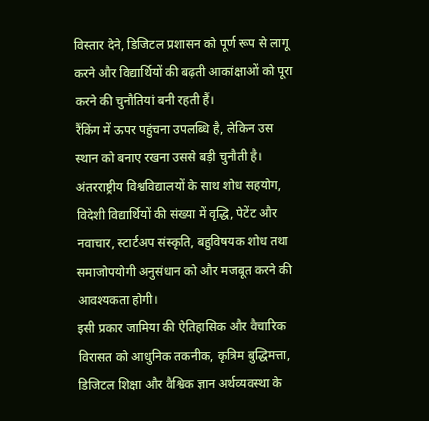विस्तार देने, डिजिटल प्रशासन को पूर्ण रूप से लागू करने और विद्यार्थियों की बढ़ती आकांक्षाओं को पूरा करने की चुनौतियां बनी रहती हैं।
रैंकिंग में ऊपर पहुंचना उपलब्धि है, लेकिन उस स्थान को बनाए रखना उससे बड़ी चुनौती है। अंतरराष्ट्रीय विश्वविद्यालयों के साथ शोध सहयोग, विदेशी विद्यार्थियों की संख्या में वृद्धि, पेटेंट और नवाचार, स्टार्टअप संस्कृति, बहुविषयक शोध तथा समाजोपयोगी अनुसंधान को और मजबूत करने की आवश्यकता होगी।
इसी प्रकार जामिया की ऐतिहासिक और वैचारिक विरासत को आधुनिक तकनीक, कृत्रिम बुद्धिमत्ता, डिजिटल शिक्षा और वैश्विक ज्ञान अर्थव्यवस्था के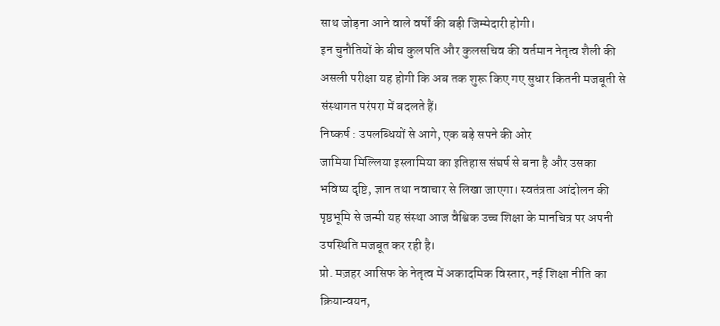साथ जोड़ना आने वाले वर्षों की बड़ी जिम्मेदारी होगी।
इन चुनौतियों के बीच कुलपति और कुलसचिव की वर्तमान नेतृत्व शैली की असली परीक्षा यह होगी कि अब तक शुरू किए गए सुधार कितनी मजबूती से संस्थागत परंपरा में बदलते हैं।
निष्कर्ष : उपलब्धियों से आगे, एक बड़े सपने की ओर
जामिया मिल्लिया इस्लामिया का इतिहास संघर्ष से बना है और उसका भविष्य दृष्टि, ज्ञान तथा नवाचार से लिखा जाएगा। स्वतंत्रता आंदोलन की पृष्ठभूमि से जन्मी यह संस्था आज वैश्विक उच्च शिक्षा के मानचित्र पर अपनी उपस्थिति मजबूत कर रही है।
प्रो. मज़हर आसिफ के नेतृत्व में अकादमिक विस्तार, नई शिक्षा नीति का क्रियान्वयन,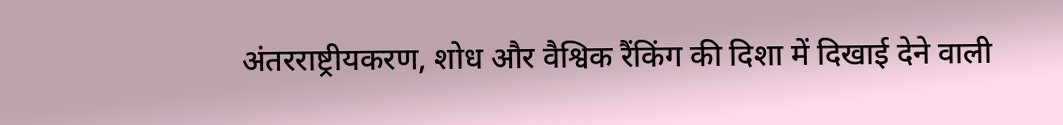अंतरराष्ट्रीयकरण, शोध और वैश्विक रैंकिंग की दिशा में दिखाई देने वाली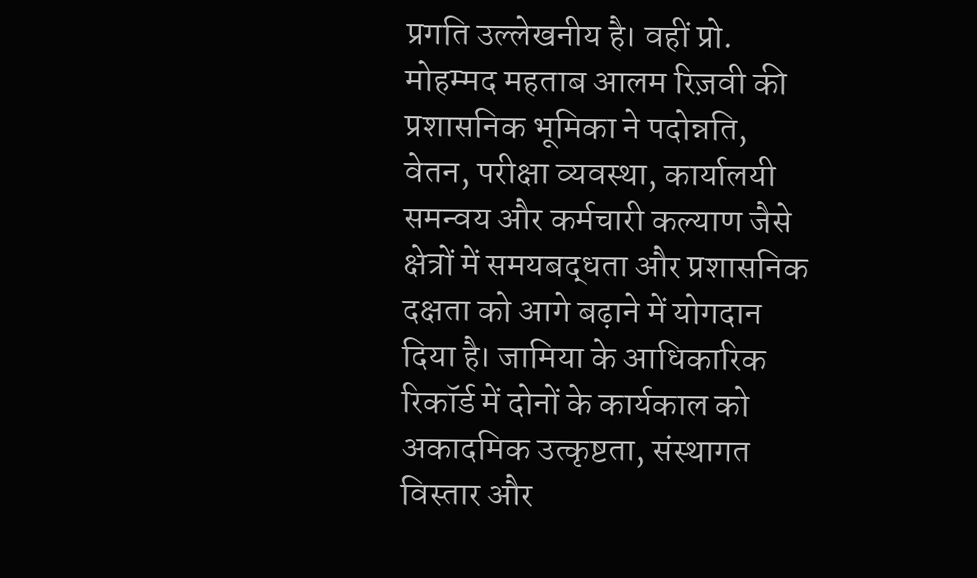प्रगति उल्लेखनीय है। वहीं प्रो. मोहम्मद महताब आलम रिज़वी की प्रशासनिक भूमिका ने पदोन्नति, वेतन, परीक्षा व्यवस्था, कार्यालयी समन्वय और कर्मचारी कल्याण जैसे क्षेत्रों में समयबद्धता और प्रशासनिक दक्षता को आगे बढ़ाने में योगदान दिया है। जामिया के आधिकारिक रिकॉर्ड में दोनों के कार्यकाल को अकादमिक उत्कृष्टता, संस्थागत विस्तार और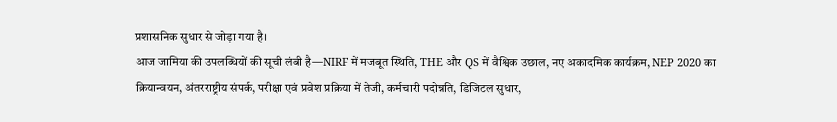प्रशासनिक सुधार से जोड़ा गया है।
आज जामिया की उपलब्धियों की सूची लंबी है—NIRF में मजबूत स्थिति, THE और QS में वैश्विक उछाल, नए अकादमिक कार्यक्रम, NEP 2020 का क्रियान्वयन, अंतरराष्ट्रीय संपर्क, परीक्षा एवं प्रवेश प्रक्रिया में तेजी, कर्मचारी पदोन्नति, डिजिटल सुधार,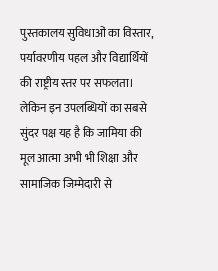पुस्तकालय सुविधाओं का विस्तार, पर्यावरणीय पहल और विद्यार्थियों की राष्ट्रीय स्तर पर सफलता।
लेकिन इन उपलब्धियों का सबसे सुंदर पक्ष यह है कि जामिया की मूल आत्मा अभी भी शिक्षा और सामाजिक जिम्मेदारी से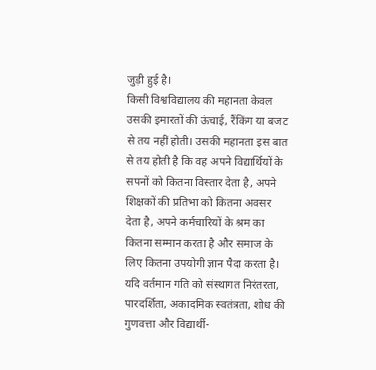जुड़ी हुई है।
किसी विश्वविद्यालय की महानता केवल उसकी इमारतों की ऊंचाई, रैंकिंग या बजट से तय नहीं होती। उसकी महानता इस बात से तय होती है कि वह अपने विद्यार्थियों के सपनों को कितना विस्तार देता है, अपने शिक्षकों की प्रतिभा को कितना अवसर देता है, अपने कर्मचारियों के श्रम का कितना सम्मान करता है और समाज के लिए कितना उपयोगी ज्ञान पैदा करता है।
यदि वर्तमान गति को संस्थागत निरंतरता, पारदर्शिता, अकादमिक स्वतंत्रता, शोध की गुणवत्ता और विद्यार्थी-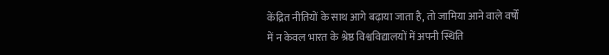केंद्रित नीतियों के साथ आगे बढ़ाया जाता है, तो जामिया आने वाले वर्षों में न केवल भारत के श्रेष्ठ विश्वविद्यालयों में अपनी स्थिति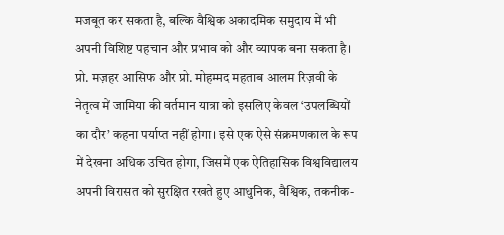मजबूत कर सकता है, बल्कि वैश्विक अकादमिक समुदाय में भी अपनी विशिष्ट पहचान और प्रभाव को और व्यापक बना सकता है।
प्रो. मज़हर आसिफ और प्रो. मोहम्मद महताब आलम रिज़वी के नेतृत्व में जामिया की वर्तमान यात्रा को इसलिए केवल ‘उपलब्धियों का दौर’ कहना पर्याप्त नहीं होगा। इसे एक ऐसे संक्रमणकाल के रूप में देखना अधिक उचित होगा, जिसमें एक ऐतिहासिक विश्वविद्यालय अपनी विरासत को सुरक्षित रखते हुए आधुनिक, वैश्विक, तकनीक-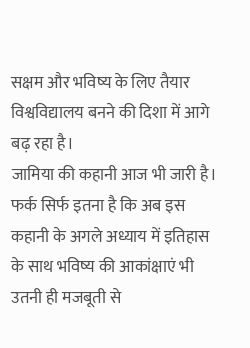सक्षम और भविष्य के लिए तैयार विश्वविद्यालय बनने की दिशा में आगे बढ़ रहा है।
जामिया की कहानी आज भी जारी है। फर्क सिर्फ इतना है कि अब इस कहानी के अगले अध्याय में इतिहास के साथ भविष्य की आकांक्षाएं भी उतनी ही मजबूती से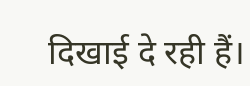दिखाई दे रही हैं।